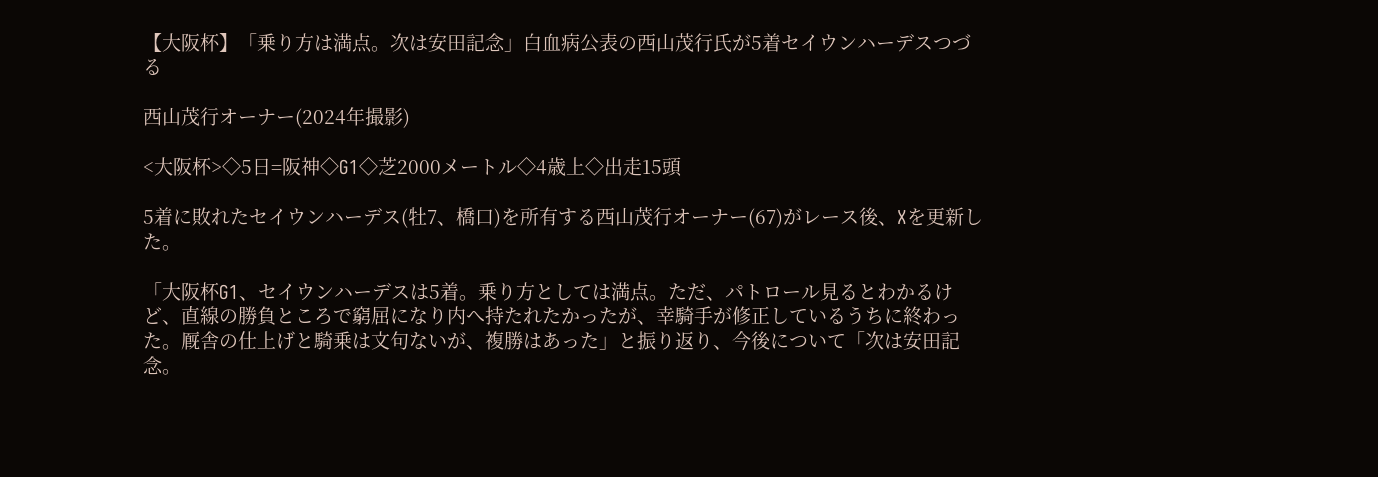【大阪杯】「乗り方は満点。次は安田記念」白血病公表の西山茂行氏が5着セイウンハーデスつづる

西山茂行オーナー(2024年撮影)

<大阪杯>◇5日=阪神◇G1◇芝2000メートル◇4歳上◇出走15頭

5着に敗れたセイウンハーデス(牡7、橋口)を所有する西山茂行オーナー(67)がレース後、Xを更新した。

「大阪杯G1、セイウンハーデスは5着。乗り方としては満点。ただ、パトロール見るとわかるけど、直線の勝負ところで窮屈になり内へ持たれたかったが、幸騎手が修正しているうちに終わった。厩舎の仕上げと騎乗は文句ないが、複勝はあった」と振り返り、今後について「次は安田記念。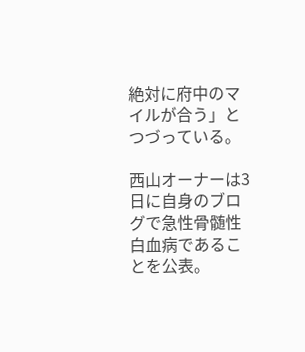絶対に府中のマイルが合う」とつづっている。

西山オーナーは3日に自身のブログで急性骨髄性白血病であることを公表。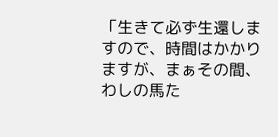「生きて必ず生還しますので、時間はかかりますが、まぁその間、わしの馬た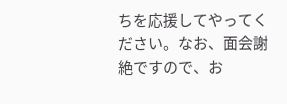ちを応援してやってください。なお、面会謝絶ですので、お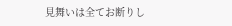見舞いは全てお断りし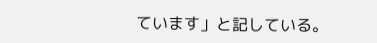ています」と記している。